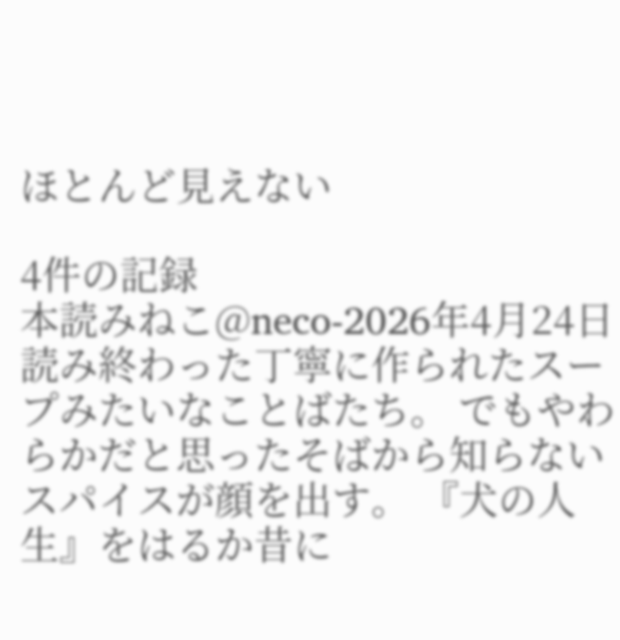ほとんど見えない

4件の記録
本読みねこ@neco-2026年4月24日読み終わった丁寧に作られたスープみたいなことばたち。 でもやわらかだと思ったそばから知らないスパイスが顔を出す。 『犬の人生』をはるか昔に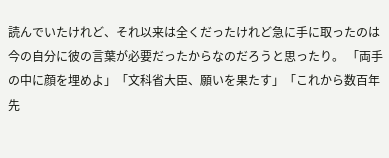読んでいたけれど、それ以来は全くだったけれど急に手に取ったのは今の自分に彼の言葉が必要だったからなのだろうと思ったり。 「両手の中に顔を埋めよ」「文科省大臣、願いを果たす」「これから数百年先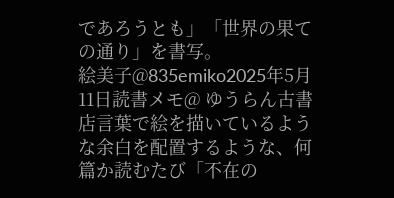であろうとも」「世界の果ての通り」を書写。
絵美子@835emiko2025年5月11日読書メモ@ ゆうらん古書店言葉で絵を描いているような余白を配置するような、何篇か読むたび「不在の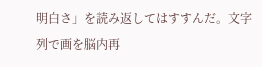明白さ」を読み返してはすすんだ。文字列で画を脳内再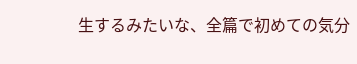生するみたいな、全篇で初めての気分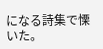になる詩集で慄いた。